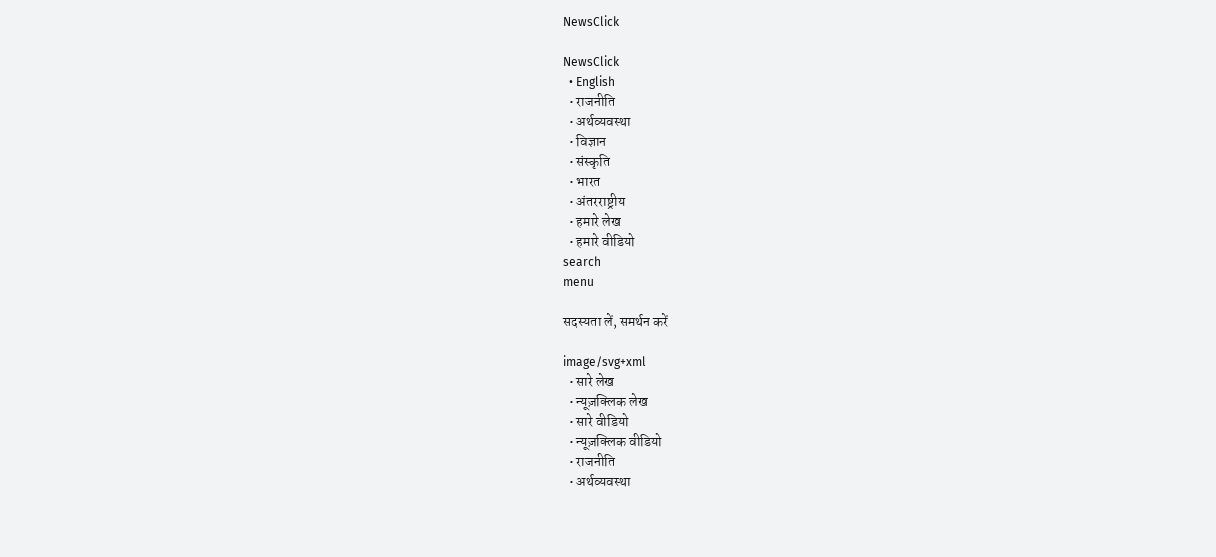NewsClick

NewsClick
  • English
  • राजनीति
  • अर्थव्यवस्था
  • विज्ञान
  • संस्कृति
  • भारत
  • अंतरराष्ट्रीय
  • हमारे लेख
  • हमारे वीडियो
search
menu

सदस्यता लें, समर्थन करें

image/svg+xml
  • सारे लेख
  • न्यूज़क्लिक लेख
  • सारे वीडियो
  • न्यूज़क्लिक वीडियो
  • राजनीति
  • अर्थव्यवस्था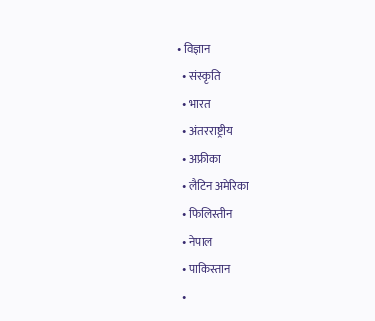• विज्ञान
  • संस्कृति
  • भारत
  • अंतरराष्ट्रीय
  • अफ्रीका
  • लैटिन अमेरिका
  • फिलिस्तीन
  • नेपाल
  • पाकिस्तान
  •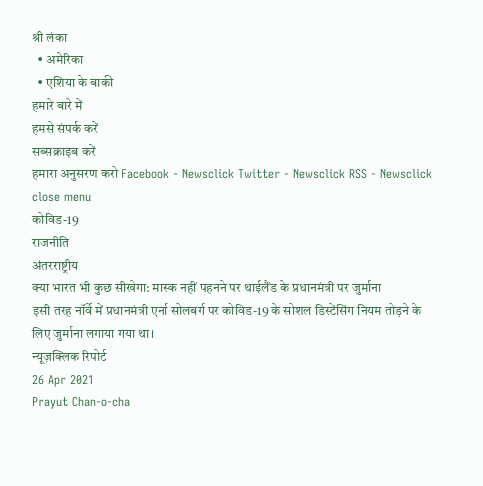श्री लंका
  • अमेरिका
  • एशिया के बाकी
हमारे बारे में
हमसे संपर्क करें
सब्सक्राइब करें
हमारा अनुसरण करो Facebook - Newsclick Twitter - Newsclick RSS - Newsclick
close menu
कोविड-19
राजनीति
अंतरराष्ट्रीय
क्या भारत भी कुछ सीखेगा: मास्क नहीं पहनने पर थाईलैंड के प्रधानमंत्री पर जुर्माना
इसी तरह नॉर्वे में प्रधानमंत्री एर्ना सोलबर्ग पर कोविड-19 के सोशल डिस्टेंसिंग नियम तोड़ने के लिए जुर्माना लगाया गया था।
न्यूज़क्लिक रिपोर्ट
26 Apr 2021
Prayut Chan-o-cha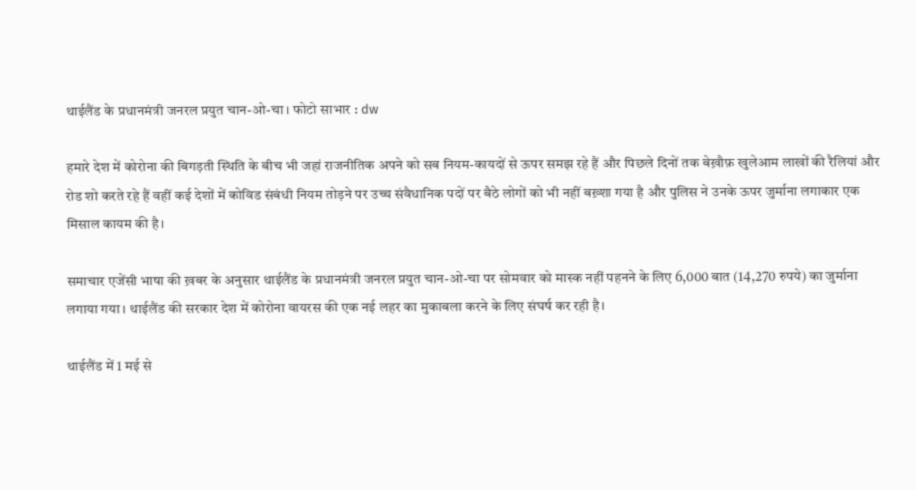थाईलैंड के प्रधानमंत्री जनरल प्रयुत चान-ओ-चा। फोटो साभार : dw

हमारे देश में कोरोना की बिगड़ती स्थिति के बीच भी जहां राजनीतिक अपने को सब नियम-कायदों से ऊपर समझ रहे हैं और पिछले दिनों तक बेख़ौफ़ खुलेआम लाखों की रैलियां और रोड शो करते रहे हैं वहीं कई देशों में कोविड संबंधी नियम तोड़ने पर उच्च संवैधानिक पदों पर बैठे लोगों को भी नहीं बख़्शा गया है और पुलिस ने उनके ऊपर जुर्माना लगाकार एक मिसाल कायम की है।

समाचार एजेंसी भाषा की ख़बर के अनुसार थाईलैंड के प्रधानमंत्री जनरल प्रयुत चान-ओ-चा पर सोमवार को मास्क नहीं पहनने के लिए 6,000 बात (14,270 रुपये) का जुर्माना लगाया गया। थाईलैंड की सरकार देश में कोरोना वायरस की एक नई लहर का मुकाबला करने के लिए संघर्ष कर रही है।

थाईलैंड में 1 मई से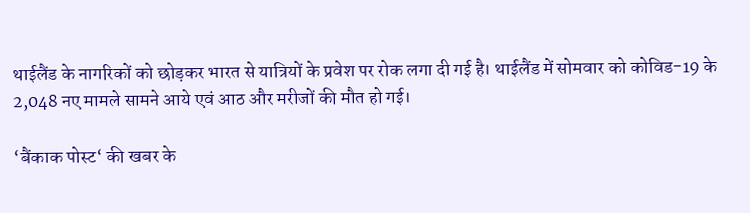थाईलैंड के नागरिकों को छोड़कर भारत से यात्रियों के प्रवेश पर रोक लगा दी गई है। थाईलैंड में सोमवार को कोविड-19 के 2,048 नए मामले सामने आये एवं आठ और मरीजों की मौत हो गई।

‘बैंकाक पोस्ट‘ की खबर के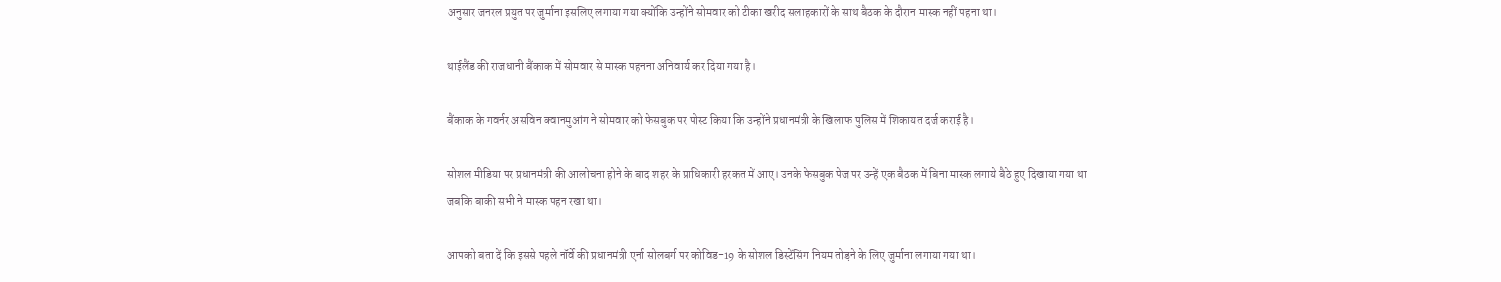अनुसार जनरल प्रयुत पर जुर्माना इसलिए लगाया गया क्योंकि उन्होंने सोमवार को टीका खरीद सलाहकारों के साथ बैठक के दौरान मास्क नहीं पहना था।

थाईलैंड की राजधानी बैंकाक में सोमवार से मास्क पहनना अनिवार्य कर दिया गया है।

बैंकाक के गवर्नर असविन क्वानमुआंग ने सोमवार को फेसबुक पर पोस्ट किया कि उन्होंने प्रधानमंत्री के खिलाफ पुलिस में शिकायत दर्ज कराई है।

सोशल मीडिया पर प्रधानमंत्री की आलोचना होने के बाद शहर के प्राधिकारी हरकत में आए। उनके फेसबुक पेज पर उन्हें एक बैठक में बिना मास्क लगाये बैठे हुए दिखाया गया था जबकि बाकी सभी ने मास्क पहन रखा था।

आपको बता दें कि इससे पहले नॉर्वे की प्रधानमंत्री एर्ना सोलबर्ग पर कोविड-19 के सोशल डिस्टेंसिंग नियम तोड़ने के लिए जुर्माना लगाया गया था।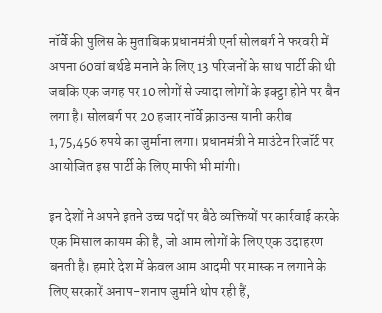नॉर्वे की पुलिस के मुताबिक प्रधानमंत्री एर्ना सोलबर्ग ने फरवरी में अपना 60वां बर्थडे मनाने के लिए 13 परिजनों के साथ पार्टी की थी जबकि एक जगह पर 10 लोगों से ज्यादा लोगों के इक्ट्ठा होने पर बैन लगा है। सोलबर्ग पर 20 हजार नॉर्वे क्राउन्स यानी करीब 1,75,456 रुपये का जुर्माना लगा। प्रधानमंत्री ने माउंटेन रिजॉर्ट पर आयोजित इस पार्टी के लिए माफी भी मांगी।

इन देशों ने अपने इतने उच्च पदों पर बैठे व्यक्तियों पर कार्रवाई करके एक मिसाल कायम की है, जो आम लोगों के लिए एक उदाहरण बनती है। हमारे देश में केवल आम आदमी पर मास्क न लगाने के लिए सरकारें अनाप-शनाप जुर्माने थोप रही हैं,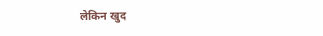लेकिन खुद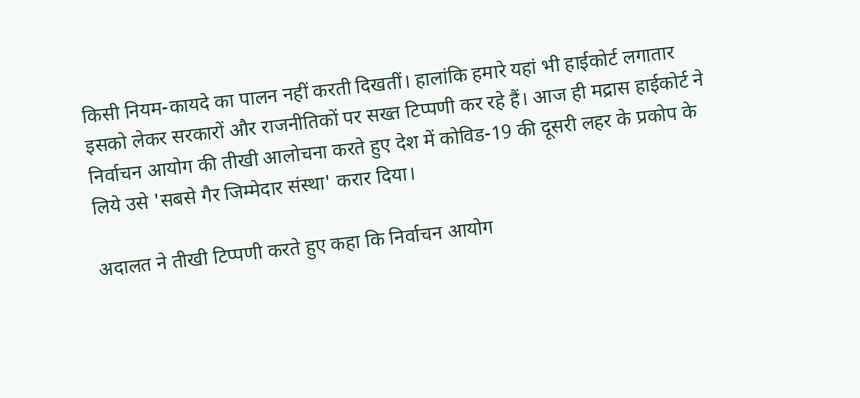किसी नियम-कायदे का पालन नहीं करती दिखतीं। हालांकि हमारे यहां भी हाईकोर्ट लगातार इसको लेकर सरकारों और राजनीतिकों पर सख्त टिप्पणी कर रहे हैं। आज ही मद्रास हाईकोर्ट ने निर्वाचन आयोग की तीखी आलोचना करते हुए देश में कोविड-19 की दूसरी लहर के प्रकोप के लिये उसे 'सबसे गैर जिम्मेदार संस्था' करार दिया।

अदालत ने तीखी टिप्पणी करते हुए कहा कि निर्वाचन आयोग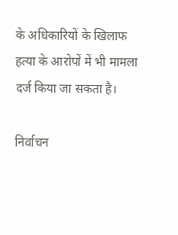के अधिकारियों के खिलाफ हत्या के आरोपों में भी मामला दर्ज किया जा सकता है।

निर्वाचन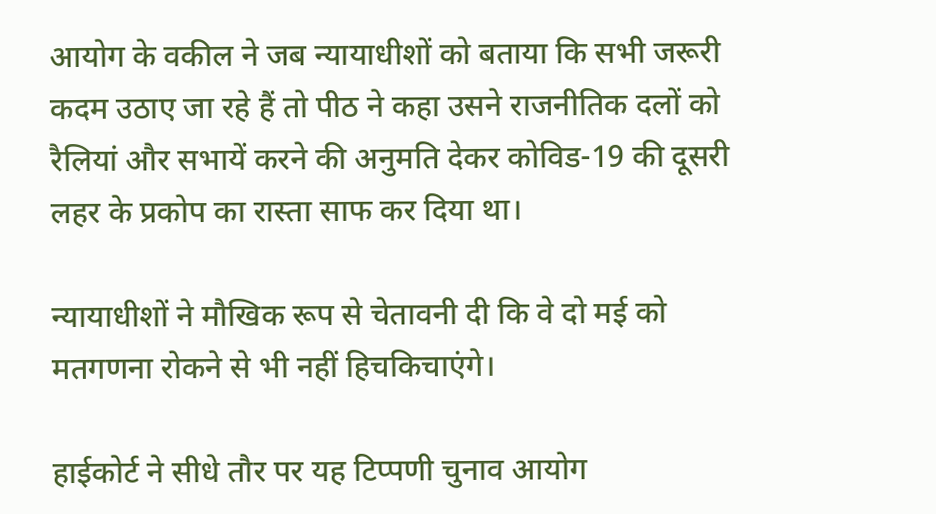आयोग के वकील ने जब न्यायाधीशों को बताया कि सभी जरूरी कदम उठाए जा रहे हैं तो पीठ ने कहा उसने राजनीतिक दलों को रैलियां और सभायें करने की अनुमति देकर कोविड-19 की दूसरी लहर के प्रकोप का रास्ता साफ कर दिया था।

न्यायाधीशों ने मौखिक रूप से चेतावनी दी कि वे दो मई को मतगणना रोकने से भी नहीं हिचकिचाएंगे।

हाईकोर्ट ने सीधे तौर पर यह टिप्पणी चुनाव आयोग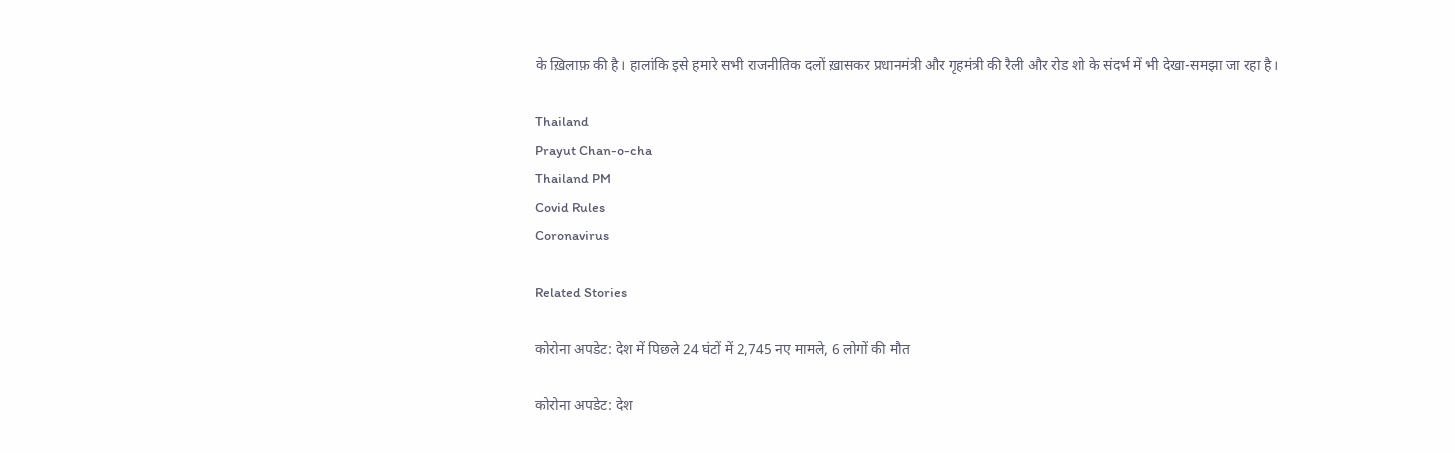के ख़िलाफ़ की है। हालांकि इसे हमारे सभी राजनीतिक दलों ख़ासकर प्रधानमंत्री और गृहमंत्री की रैली और रोड शो के संदर्भ में भी देखा-समझा जा रहा है।

Thailand
Prayut Chan-o-cha
Thailand PM
Covid Rules
Coronavirus

Related Stories

कोरोना अपडेट: देश में पिछले 24 घंटों में 2,745 नए मामले, 6 लोगों की मौत

कोरोना अपडेट: देश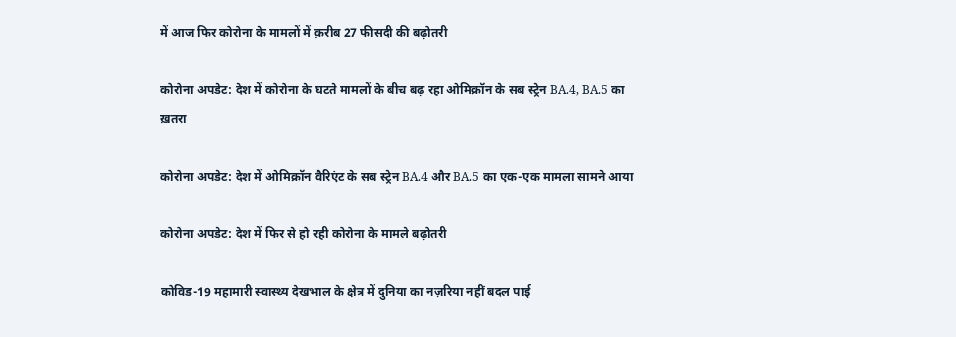में आज फिर कोरोना के मामलों में क़रीब 27 फीसदी की बढ़ोतरी

कोरोना अपडेट: देश में कोरोना के घटते मामलों के बीच बढ़ रहा ओमिक्रॉन के सब स्ट्रेन BA.4, BA.5 का ख़तरा

कोरोना अपडेट: देश में ओमिक्रॉन वैरिएंट के सब स्ट्रेन BA.4 और BA.5 का एक-एक मामला सामने आया

कोरोना अपडेट: देश में फिर से हो रही कोरोना के मामले बढ़ोतरी

कोविड-19 महामारी स्वास्थ्य देखभाल के क्षेत्र में दुनिया का नज़रिया नहीं बदल पाई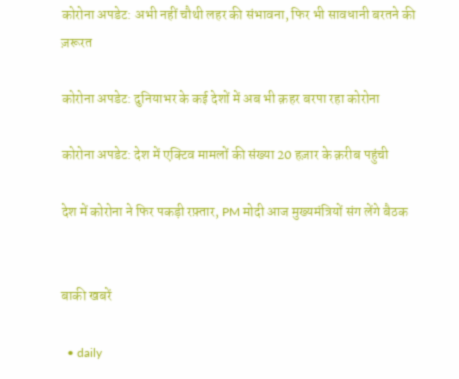कोरोना अपडेट: अभी नहीं चौथी लहर की संभावना, फिर भी सावधानी बरतने की ज़रूरत

कोरोना अपडेट: दुनियाभर के कई देशों में अब भी क़हर बरपा रहा कोरोना

कोरोना अपडेट: देश में एक्टिव मामलों की संख्या 20 हज़ार के क़रीब पहुंची

देश में कोरोना ने फिर पकड़ी रफ़्तार, PM मोदी आज मुख्यमंत्रियों संग लेंगे बैठक


बाकी खबरें

  • daily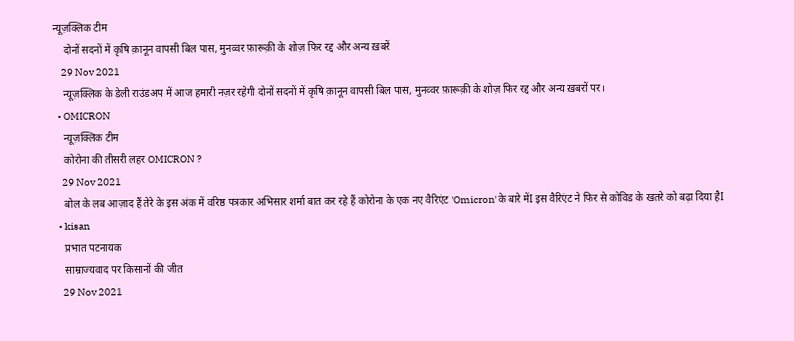न्यूज़क्लिक टीम
    दोनों सदनों में कृषि क़ानून वापसी बिल पास, मुनव्वर फ़ारूक़ी के शोज़ फिर रद्द और अन्य ख़बरें
    29 Nov 2021
    न्यूज़क्लिक के डेली राउंडअप में आज हमारी नज़र रहेगी दोनों सदनों में कृषि क़ानून वापसी बिल पास, मुनव्वर फ़ारूक़ी के शोज़ फिर रद्द और अन्य ख़बरों पर।
  • OMICRON
    न्यूज़क्लिक टीम
    कोरोना की तीसरी लहर OMICRON ?
    29 Nov 2021
    बोल के लब आज़ाद हैं तेरे के इस अंक में वरिष्ठ पत्रकार अभिसार शर्मा बात कर रहे हैं कोरोना के एक नए वैरिएंट 'Omicron' के बारे मेंI इस वैरिएंट ने फिर से कोविड के खतरे को बढ़ा दिया हैI
  • kisan
    प्रभात पटनायक
    साम्राज्यवाद पर किसानों की जीत
    29 Nov 2021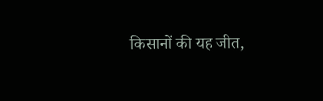किसानों की यह जीत,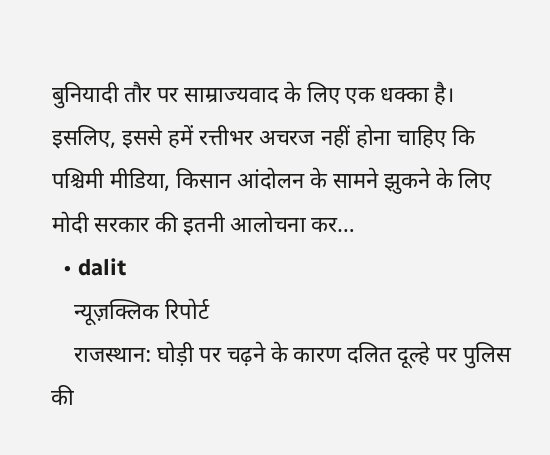बुनियादी तौर पर साम्राज्यवाद के लिए एक धक्का है। इसलिए, इससे हमें रत्तीभर अचरज नहीं होना चाहिए कि पश्चिमी मीडिया, किसान आंदोलन के सामने झुकने के लिए मोदी सरकार की इतनी आलोचना कर…
  • dalit
    न्यूज़क्लिक रिपोर्ट
    राजस्थान: घोड़ी पर चढ़ने के कारण दलित दूल्हे पर पुलिस की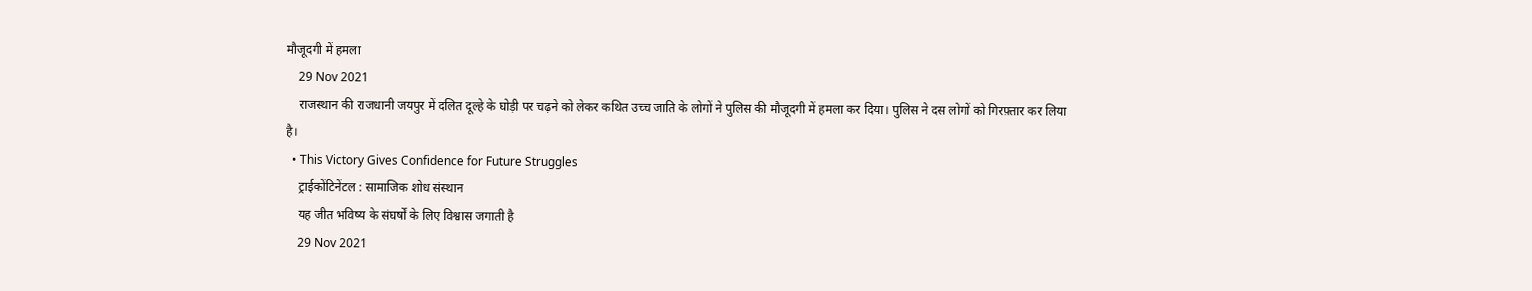मौजूदगी में हमला
    29 Nov 2021
    राजस्थान की राजधानी जयपुर में दलित दूल्हे के घोड़ी पर चढ़ने को लेकर कथित उच्च जाति के लोगों ने पुलिस की मौजूदगी में हमला कर दिया। पुलिस ने दस लोगों को गिरफ़्तार कर लिया है।
  • This Victory Gives Confidence for Future Struggles
    ट्राईकोंटिनेंटल : सामाजिक शोध संस्थान
    यह जीत भविष्य के संघर्षों के लिए विश्वास जगाती है
    29 Nov 2021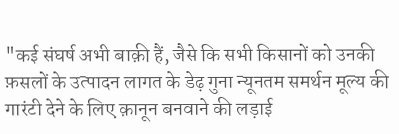"कई संघर्ष अभी बाक़ी हैं, जैसे कि सभी किसानों को उनकी फ़सलों के उत्पादन लागत के डेढ़ गुना न्यूनतम समर्थन मूल्य की गारंटी देने के लिए क़ानून बनवाने की लड़ाई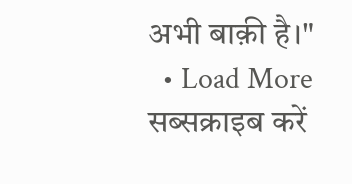अभी बाक़ी है।"
  • Load More
सब्सक्राइब करें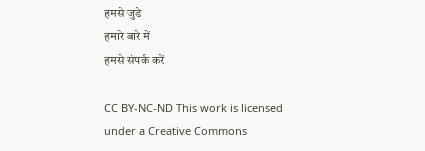हमसे जुडे
हमारे बारे में
हमसे संपर्क करें

CC BY-NC-ND This work is licensed under a Creative Commons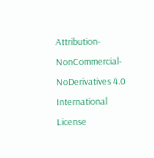Attribution-NonCommercial-NoDerivatives 4.0 International License